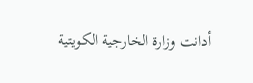أدانت وزارة الخارجية الكويتية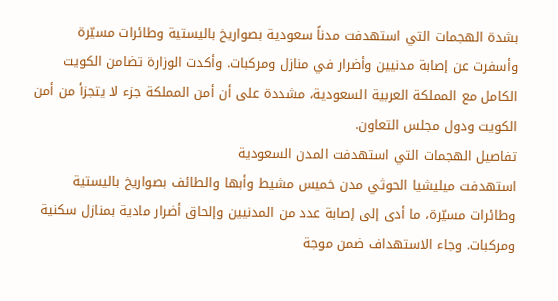بشدة الهجمات التي استهدفت مدناً سعودية بصواريخ باليستية وطائرات مسيّرة وأسفرت عن إصابة مدنيين وأضرار في منازل ومركبات. وأكدت الوزارة تضامن الكويت الكامل مع المملكة العربية السعودية، مشددة على أن أمن المملكة جزء لا يتجزأ من أمن الكويت ودول مجلس التعاون.
تفاصيل الهجمات التي استهدفت المدن السعودية
استهدفت ميليشيا الحوثي مدن خميس مشيط وأبها والطائف بصواريخ باليستية وطائرات مسيّرة، ما أدى إلى إصابة عدد من المدنيين وإلحاق أضرار مادية بمنازل سكنية ومركبات. وجاء الاستهداف ضمن موجة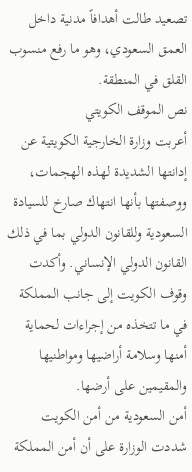تصعيد طالت أهدافاً مدنية داخل العمق السعودي، وهو ما رفع منسوب القلق في المنطقة.
نص الموقف الكويتي
أعربت وزارة الخارجية الكويتية عن إدانتها الشديدة لهذه الهجمات، ووصفتها بأنها انتهاك صارخ للسيادة السعودية وللقانون الدولي بما في ذلك القانون الدولي الإنساني. وأكدت وقوف الكويت إلى جانب المملكة في ما تتخذه من إجراءات لحماية أمنها وسلامة أراضيها ومواطنيها والمقيمين على أرضها.
أمن السعودية من أمن الكويت
شددت الوزارة على أن أمن المملكة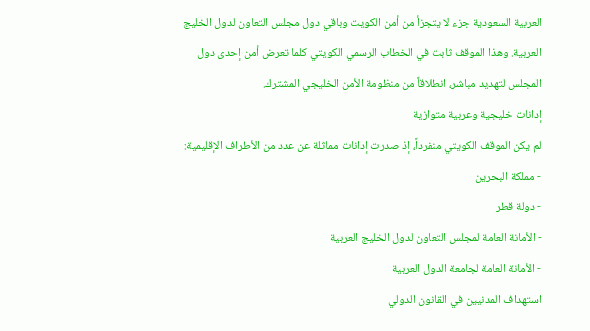العربية السعودية جزء لا يتجزأ من أمن الكويت وباقي دول مجلس التعاون لدول الخليج العربية. وهذا الموقف ثابت في الخطاب الرسمي الكويتي كلما تعرض أمن إحدى دول المجلس لتهديد مباشر، انطلاقاً من منظومة الأمن الخليجي المشترك.
إدانات خليجية وعربية متوازية
لم يكن الموقف الكويتي منفرداً، إذ صدرت إدانات مماثلة عن عدد من الأطراف الإقليمية:
- مملكة البحرين
- دولة قطر
- الأمانة العامة لمجلس التعاون لدول الخليج العربية
- الأمانة العامة لجامعة الدول العربية
استهداف المدنيين في القانون الدولي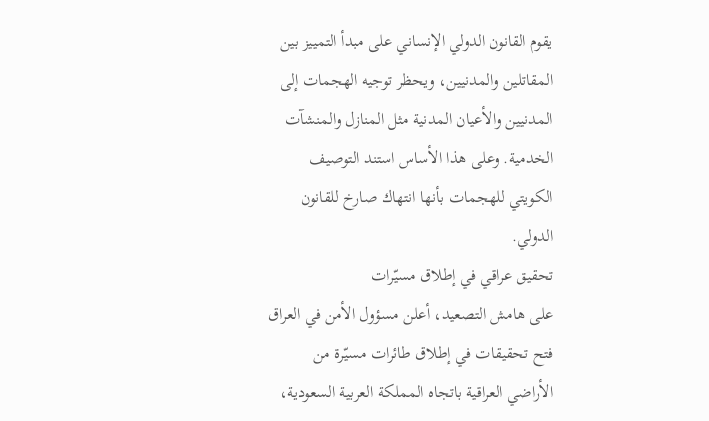يقوم القانون الدولي الإنساني على مبدأ التمييز بين المقاتلين والمدنيين، ويحظر توجيه الهجمات إلى المدنيين والأعيان المدنية مثل المنازل والمنشآت الخدمية. وعلى هذا الأساس استند التوصيف الكويتي للهجمات بأنها انتهاك صارخ للقانون الدولي.
تحقيق عراقي في إطلاق مسيّرات
على هامش التصعيد، أعلن مسؤول الأمن في العراق فتح تحقيقات في إطلاق طائرات مسيّرة من الأراضي العراقية باتجاه المملكة العربية السعودية،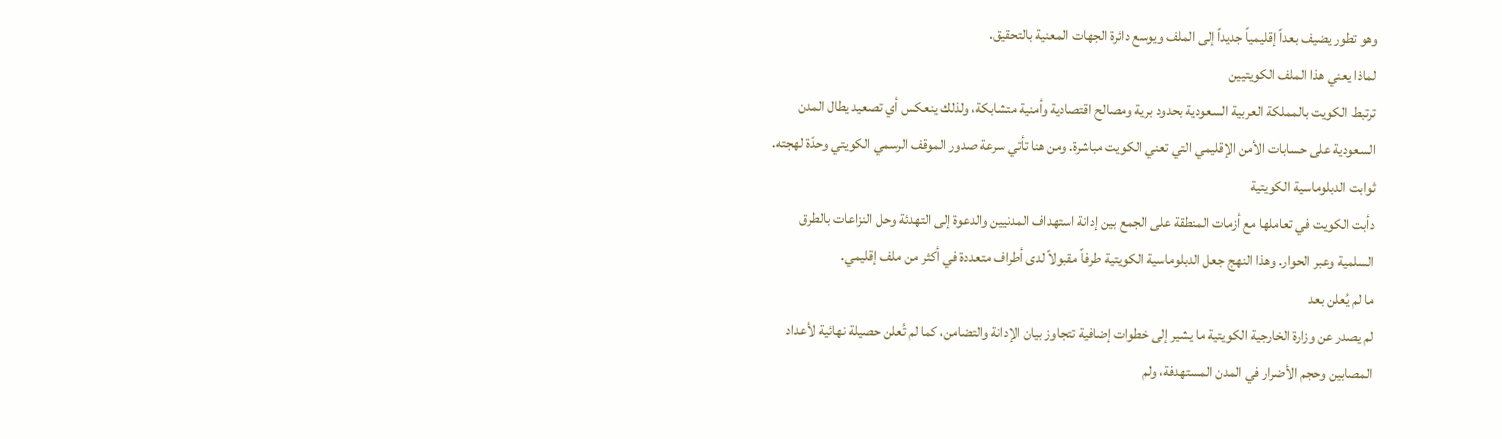وهو تطور يضيف بعداً إقليمياً جديداً إلى الملف ويوسع دائرة الجهات المعنية بالتحقيق.
لماذا يعني هذا الملف الكويتيين
ترتبط الكويت بالمملكة العربية السعودية بحدود برية ومصالح اقتصادية وأمنية متشابكة، ولذلك ينعكس أي تصعيد يطال المدن السعودية على حسابات الأمن الإقليمي التي تعني الكويت مباشرة. ومن هنا تأتي سرعة صدور الموقف الرسمي الكويتي وحدّة لهجته.
ثوابت الدبلوماسية الكويتية
دأبت الكويت في تعاملها مع أزمات المنطقة على الجمع بين إدانة استهداف المدنيين والدعوة إلى التهدئة وحل النزاعات بالطرق السلمية وعبر الحوار. وهذا النهج جعل الدبلوماسية الكويتية طرفاً مقبولاً لدى أطراف متعددة في أكثر من ملف إقليمي.
ما لم يُعلن بعد
لم يصدر عن وزارة الخارجية الكويتية ما يشير إلى خطوات إضافية تتجاوز بيان الإدانة والتضامن، كما لم تُعلن حصيلة نهائية لأعداد المصابين وحجم الأضرار في المدن المستهدفة، ولم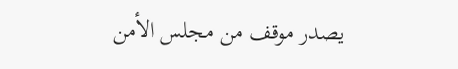يصدر موقف من مجلس الأمن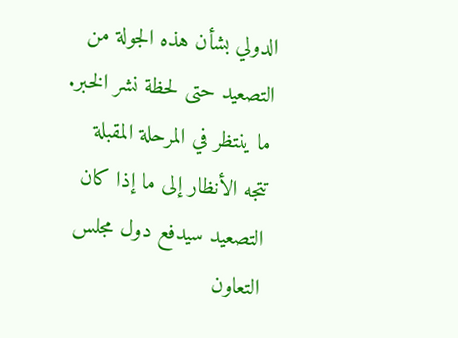الدولي بشأن هذه الجولة من التصعيد حتى لحظة نشر الخبر.
ما ينتظر في المرحلة المقبلة
تتجه الأنظار إلى ما إذا كان التصعيد سيدفع دول مجلس التعاون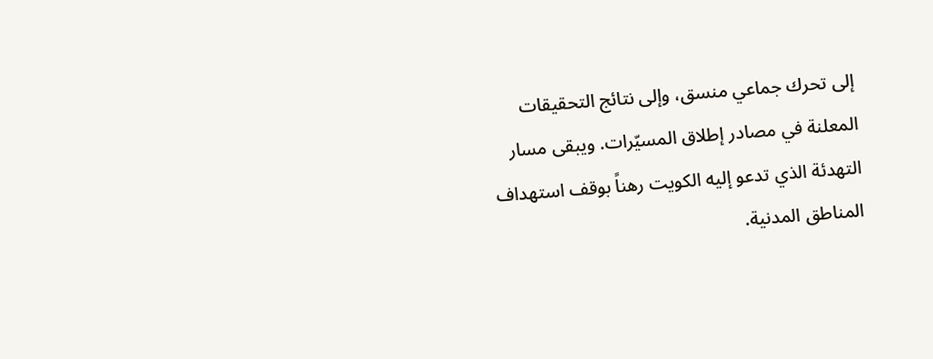إلى تحرك جماعي منسق، وإلى نتائج التحقيقات المعلنة في مصادر إطلاق المسيّرات. ويبقى مسار التهدئة الذي تدعو إليه الكويت رهناً بوقف استهداف المناطق المدنية.